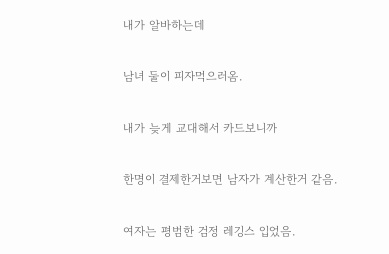내가 알바하는데

남녀 둘이 피자먹으러옴.

내가 늦게 교대해서 카드보니까

한명이 결제한거보면 남자가 계산한거 같음.

여자는 평범한 검정 레깅스 입었음.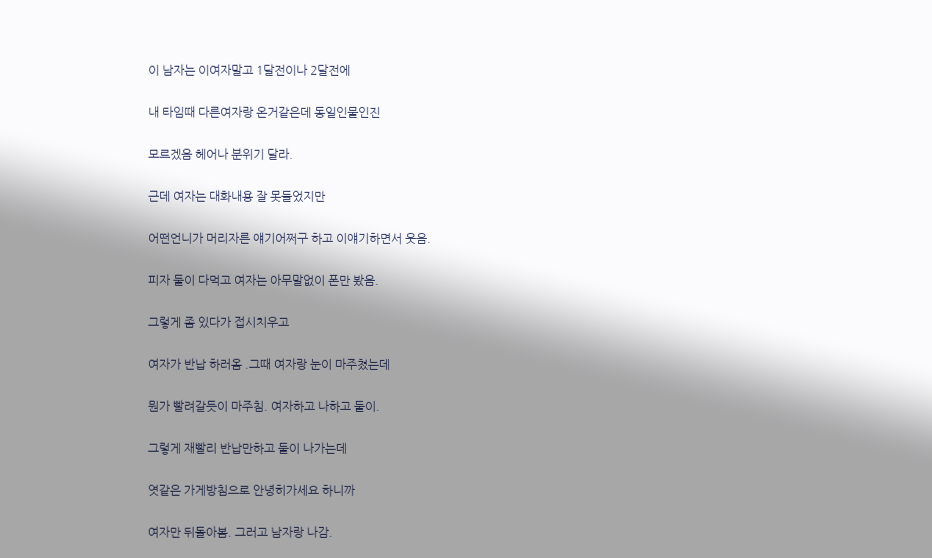이 남자는 이여자말고 1달전이나 2달전에

내 타임때 다른여자랑 온거같은데 동일인물인진

모르겠음 헤어나 분위기 달라.

근데 여자는 대화내용 잘 못들었지만

어떤언니가 머리자른 얘기어쩌구 하고 이얘기하면서 웃음.

피자 둘이 다먹고 여자는 아무말없이 폰만 봤음.

그렇게 좀 있다가 접시치우고

여자가 반납 하러옴 .그때 여자랑 눈이 마주쳤는데

뭔가 빨려갈듯이 마주침. 여자하고 나하고 둘이.

그렇게 재빨리 반납만하고 둘이 나가는데

엿같은 가게방침으로 안녕히가세요 하니까

여자만 뒤돌아봄. 그러고 남자랑 나감.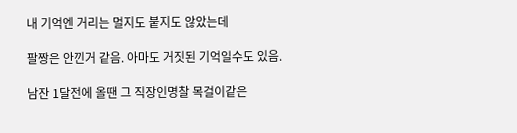내 기억엔 거리는 멀지도 붙지도 않았는데

팔짱은 안낀거 같음. 아마도 거짓된 기억일수도 있음.

남잔 1달전에 올땐 그 직장인명찰 목걸이같은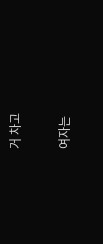거 차고

여자는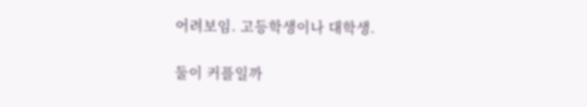어려보임. 고등학생이나 대학생.

둘이 커플일까